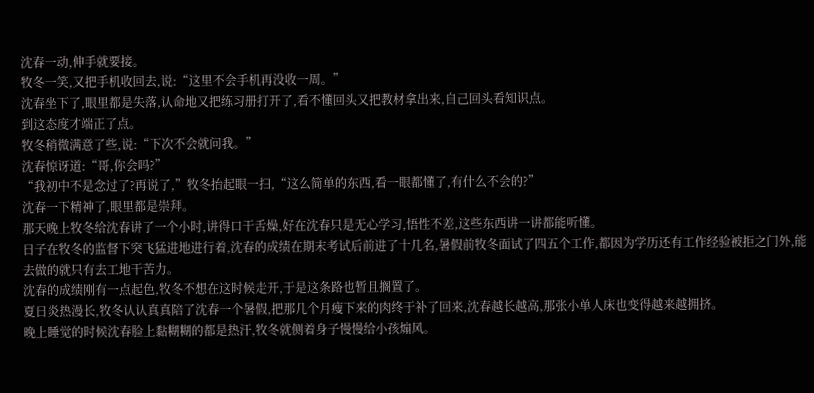沈春一动,伸手就要接。
牧冬一笑,又把手机收回去,说:“这里不会手机再没收一周。”
沈春坐下了,眼里都是失落,认命地又把练习册打开了,看不懂回头又把教材拿出来,自己回头看知识点。
到这态度才端正了点。
牧冬稍微满意了些,说:“下次不会就问我。”
沈春惊讶道:“哥,你会吗?”
“我初中不是念过了?再说了,”牧冬抬起眼一扫,“这么简单的东西,看一眼都懂了,有什么不会的?”
沈春一下精神了,眼里都是崇拜。
那天晚上牧冬给沈春讲了一个小时,讲得口干舌燥,好在沈春只是无心学习,悟性不差,这些东西讲一讲都能听懂。
日子在牧冬的监督下突飞猛进地进行着,沈春的成绩在期末考试后前进了十几名,暑假前牧冬面试了四五个工作,都因为学历还有工作经验被拒之门外,能去做的就只有去工地干苦力。
沈春的成绩刚有一点起色,牧冬不想在这时候走开,于是这条路也暂且搁置了。
夏日炎热漫长,牧冬认认真真陪了沈春一个暑假,把那几个月瘦下来的肉终于补了回来,沈春越长越高,那张小单人床也变得越来越拥挤。
晚上睡觉的时候沈春脸上黏糊糊的都是热汗,牧冬就侧着身子慢慢给小孩煽风。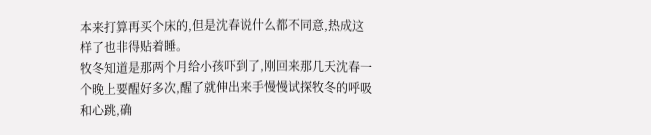本来打算再买个床的,但是沈春说什么都不同意,热成这样了也非得贴着睡。
牧冬知道是那两个月给小孩吓到了,刚回来那几天沈春一个晚上要醒好多次,醒了就伸出来手慢慢试探牧冬的呼吸和心跳,确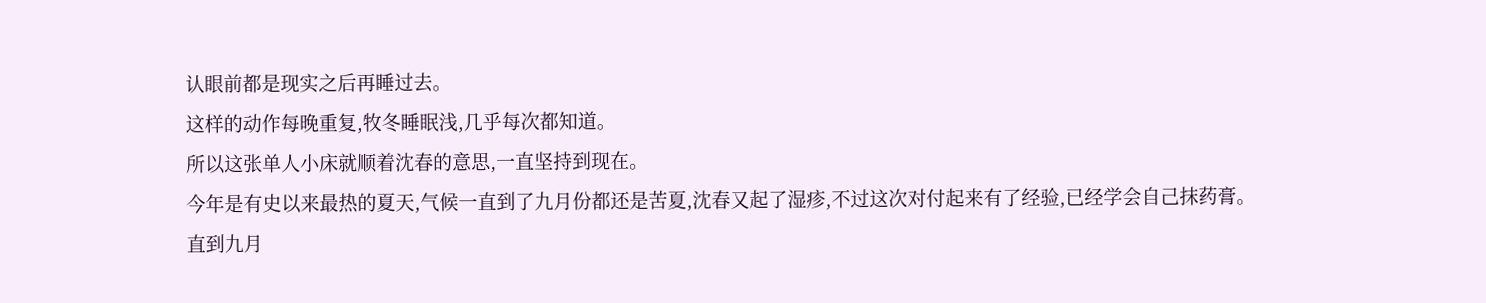认眼前都是现实之后再睡过去。
这样的动作每晚重复,牧冬睡眠浅,几乎每次都知道。
所以这张单人小床就顺着沈春的意思,一直坚持到现在。
今年是有史以来最热的夏天,气候一直到了九月份都还是苦夏,沈春又起了湿疹,不过这次对付起来有了经验,已经学会自己抹药膏。
直到九月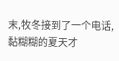末,牧冬接到了一个电话,黏糊糊的夏天才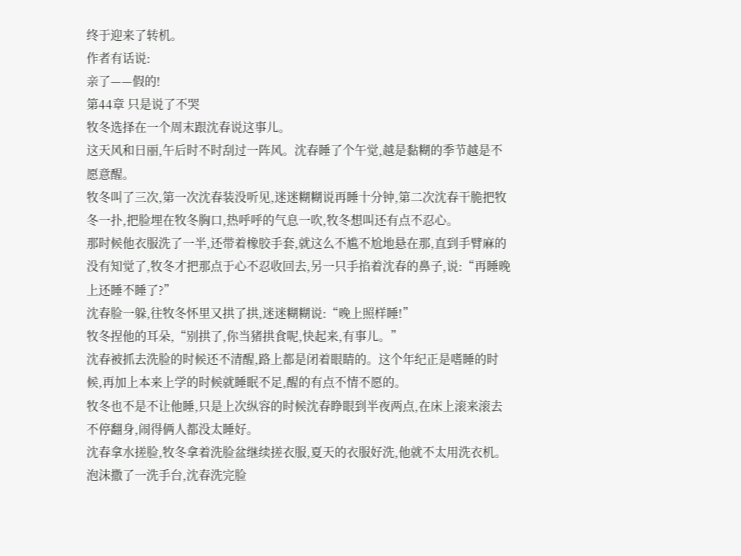终于迎来了转机。
作者有话说:
亲了——假的!
第44章 只是说了不哭
牧冬选择在一个周末跟沈春说这事儿。
这天风和日丽,午后时不时刮过一阵风。沈春睡了个午觉,越是黏糊的季节越是不愿意醒。
牧冬叫了三次,第一次沈春装没听见,迷迷糊糊说再睡十分钟,第二次沈春干脆把牧冬一扑,把脸埋在牧冬胸口,热呼呼的气息一吹,牧冬想叫还有点不忍心。
那时候他衣服洗了一半,还带着橡胶手套,就这么不尴不尬地悬在那,直到手臂麻的没有知觉了,牧冬才把那点于心不忍收回去,另一只手掐着沈春的鼻子,说:“再睡晚上还睡不睡了?”
沈春脸一躲,往牧冬怀里又拱了拱,迷迷糊糊说:“晚上照样睡!”
牧冬捏他的耳朵,“别拱了,你当猪拱食呢,快起来,有事儿。”
沈春被抓去洗脸的时候还不清醒,路上都是闭着眼睛的。这个年纪正是嗜睡的时候,再加上本来上学的时候就睡眠不足,醒的有点不情不愿的。
牧冬也不是不让他睡,只是上次纵容的时候沈春睁眼到半夜两点,在床上滚来滚去不停翻身,闹得俩人都没太睡好。
沈春拿水搓脸,牧冬拿着洗脸盆继续搓衣服,夏天的衣服好洗,他就不太用洗衣机。
泡沫撒了一洗手台,沈春洗完脸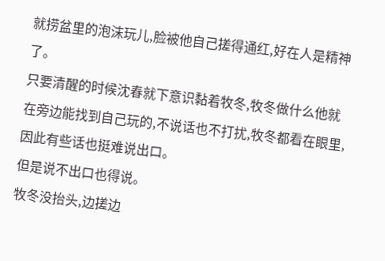就捞盆里的泡沫玩儿,脸被他自己搓得通红,好在人是精神了。
只要清醒的时候沈春就下意识黏着牧冬,牧冬做什么他就在旁边能找到自己玩的,不说话也不打扰,牧冬都看在眼里,因此有些话也挺难说出口。
但是说不出口也得说。
牧冬没抬头,边搓边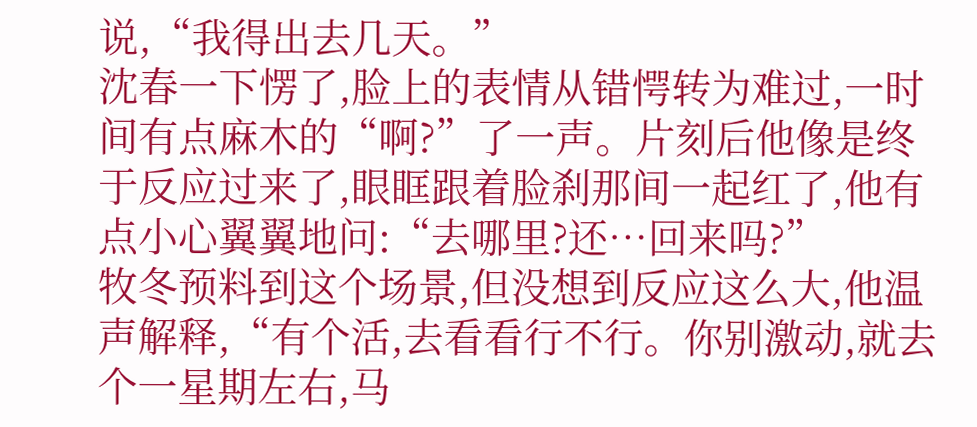说,“我得出去几天。”
沈春一下愣了,脸上的表情从错愕转为难过,一时间有点麻木的“啊?”了一声。片刻后他像是终于反应过来了,眼眶跟着脸刹那间一起红了,他有点小心翼翼地问:“去哪里?还…回来吗?”
牧冬预料到这个场景,但没想到反应这么大,他温声解释,“有个活,去看看行不行。你别激动,就去个一星期左右,马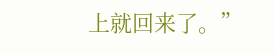上就回来了。”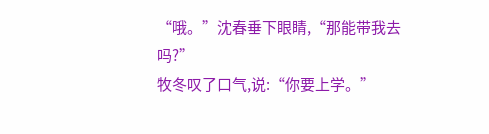“哦。”沈春垂下眼睛,“那能带我去吗?”
牧冬叹了口气,说:“你要上学。”